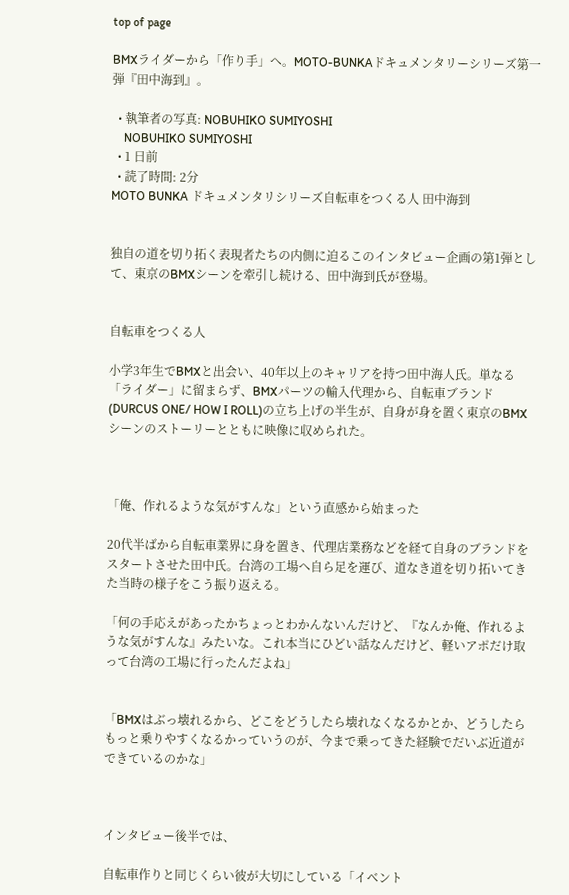top of page

BMXライダーから「作り手」へ。MOTO-BUNKAドキュメンタリーシリーズ第一弾『田中海到』。

  • 執筆者の写真: NOBUHIKO SUMIYOSHI
    NOBUHIKO SUMIYOSHI
  • 1 日前
  • 読了時間: 2分
MOTO BUNKA ドキュメンタリシリーズ自転車をつくる人 田中海到


独自の道を切り拓く表現者たちの内側に迫るこのインタビュー企画の第1弾として、東京のBMXシーンを牽引し続ける、田中海到氏が登場。


自転車をつくる人

小学3年生でBMXと出会い、40年以上のキャリアを持つ田中海人氏。単なる「ライダー」に留まらず、BMXパーツの輸入代理から、自転車ブランド(DURCUS ONE/ HOW I ROLL)の立ち上げの半生が、自身が身を置く東京のBMXシーンのストーリーとともに映像に収められた。



「俺、作れるような気がすんな」という直感から始まった

20代半ばから自転車業界に身を置き、代理店業務などを経て自身のブランドをスタートさせた田中氏。台湾の工場へ自ら足を運び、道なき道を切り拓いてきた当時の様子をこう振り返える。

「何の手応えがあったかちょっとわかんないんだけど、『なんか俺、作れるような気がすんな』みたいな。これ本当にひどい話なんだけど、軽いアポだけ取って台湾の工場に行ったんだよね」


「BMXはぶっ壊れるから、どこをどうしたら壊れなくなるかとか、どうしたらもっと乗りやすくなるかっていうのが、今まで乗ってきた経験でだいぶ近道ができているのかな」



インタビュー後半では、

自転車作りと同じくらい彼が大切にしている「イベント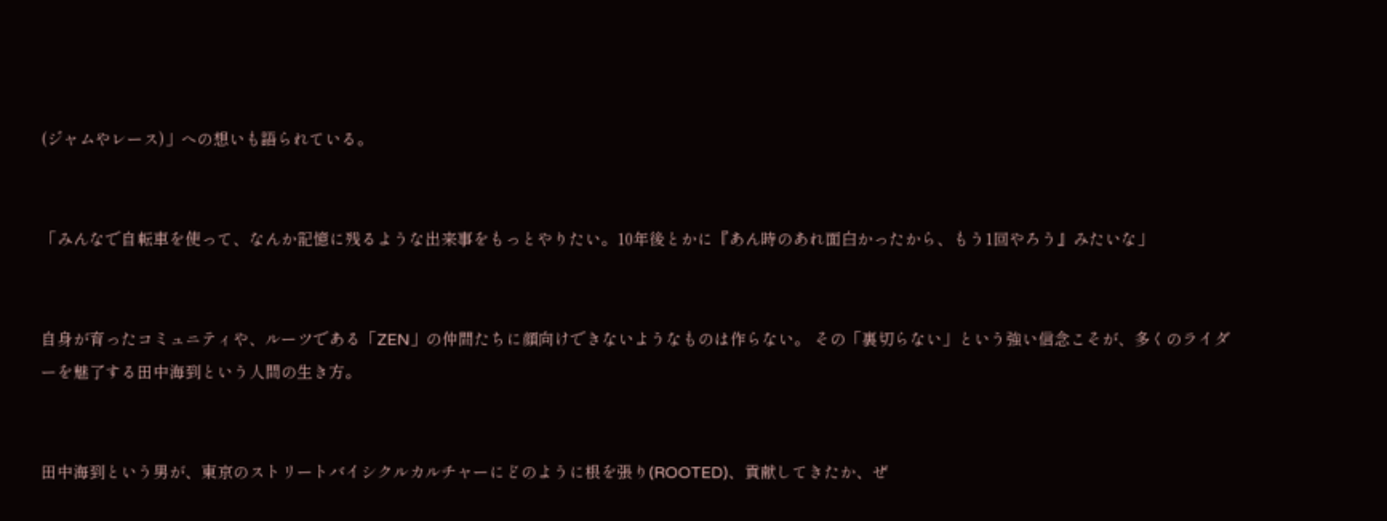(ジャムやレース)」への想いも語られている。


「みんなで自転車を使って、なんか記憶に残るような出来事をもっとやりたい。10年後とかに『あん時のあれ面白かったから、もう1回やろう』みたいな」


自身が育ったコミュニティや、ルーツである「ZEN」の仲間たちに顔向けできないようなものは作らない。 その「裏切らない」という強い信念こそが、多くのライダーを魅了する田中海到という人間の生き方。


田中海到という男が、東京のストリートバイシクルカルチャーにどのように根を張り(ROOTED)、貢献してきたか、ぜ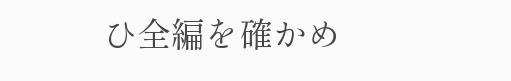ひ全編を確かめ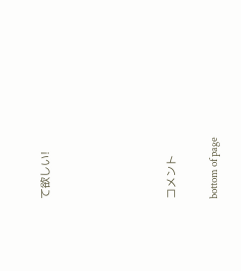て欲しい!








コメント


bottom of page